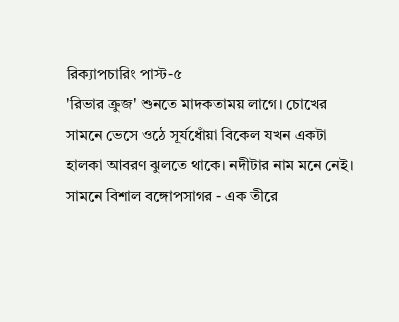রিক্যাপচারিং পাস্ট-৫
'রিভার ক্রুজ' শুনতে মাদকতাময় লাগে। চোখের সামনে ভেসে ওঠে সূর্যধোঁয়া বিকেল যখন একটা হালকা আবরণ ঝুলতে থাকে। নদীটার নাম মনে নেই। সামনে বিশাল বঙ্গোপসাগর - এক তীরে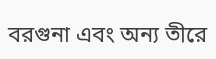বরগুনা এবং অন্য তীরে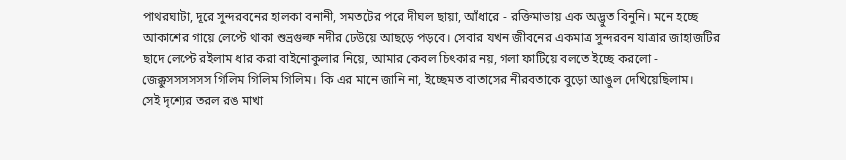পাথরঘাটা, দূরে সুন্দরবনের হালকা বনানী, সমতটের পরে দীঘল ছায়া, আঁধারে - রক্তিমাভায় এক অদ্ভুত বিনুনি। মনে হচ্ছে আকাশের গায়ে লেপ্টে থাকা শুভ্রগুল্ফ নদীর ঢেউয়ে আছড়ে পড়বে। সেবার যখন জীবনের একমাত্র সুন্দরবন যাত্রার জাহাজটির ছাদে লেপ্টে রইলাম ধার করা বাইনোকুলার নিয়ে, আমার কেবল চিৎকার নয়, গলা ফাটিয়ে বলতে ইচ্ছে করলো - জেক্কুসসসসসস গিলিম গিলিম গিলিম। কি এর মানে জানি না, ইচ্ছেমত বাতাসের নীরবতাকে বুড়ো আঙুল দেখিয়েছিলাম।
সেই দৃশ্যের তরল রঙ মাখা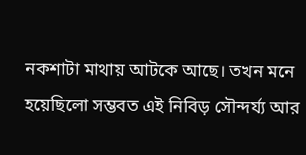নকশাটা মাথায় আটকে আছে। তখন মনে হয়েছিলো সম্ভবত এই নিবিড় সৌন্দর্য্য আর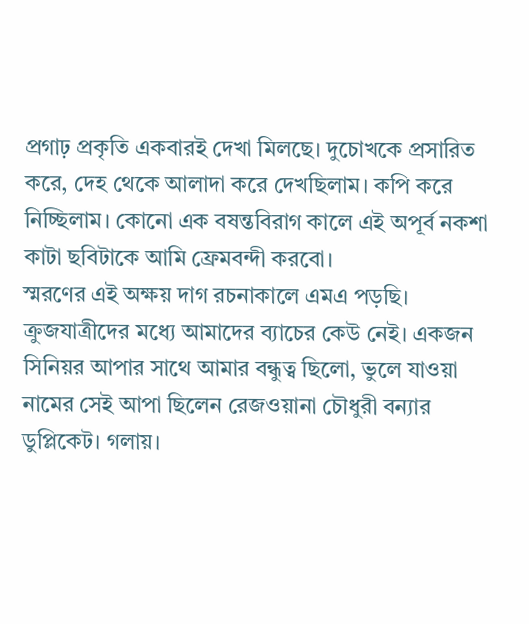প্রগাঢ় প্রকৃতি একবারই দেখা মিলছে। দুচোখকে প্রসারিত করে, দেহ থেকে আলাদা করে দেখছিলাম। কপি করে নিচ্ছিলাম। কোনো এক বষন্তবিরাগ কালে এই অপূর্ব নকশা কাটা ছবিটাকে আমি ফ্রেমবন্দী করবো।
স্মরণের এই অক্ষয় দাগ রচনাকালে এমএ পড়ছি। ক্রুজযাত্রীদের মধ্যে আমাদের ব্যাচের কেউ নেই। একজন সিনিয়র আপার সাথে আমার বন্ধুত্ব ছিলো, ভুলে যাওয়া নামের সেই আপা ছিলেন রেজওয়ানা চৌধুরী বন্যার ডুপ্লিকেট। গলায়।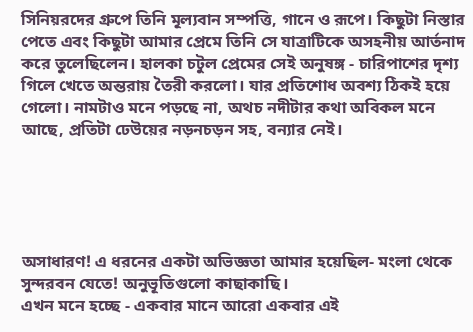সিনিয়রদের গ্রুপে তিনি মূল্যবান সম্পত্তি, গানে ও রূপে। কিছুটা নিস্তার পেতে এবং কিছুটা আমার প্রেমে তিনি সে যাত্রাটিকে অসহনীয় আর্তনাদ করে তুলেছিলেন। হালকা চটুল প্রেমের সেই অনুষঙ্গ - চারিপাশের দৃশ্য গিলে খেতে অন্তরায় তৈরী করলো। যার প্রতিশোধ অবশ্য ঠিকই হয়ে গেলো। নামটাও মনে পড়ছে না, অথচ নদীটার কথা অবিকল মনে আছে, প্রতিটা ঢেউয়ের নড়নচড়ন সহ, বন্যার নেই।





অসাধারণ! এ ধরনের একটা অভিজ্ঞতা আমার হয়েছিল- মংলা থেকে সুন্দরবন যেতে! অনুভূতিগুলো কাছাকাছি।
এখন মনে হচ্ছে - একবার মানে আরো একবার এই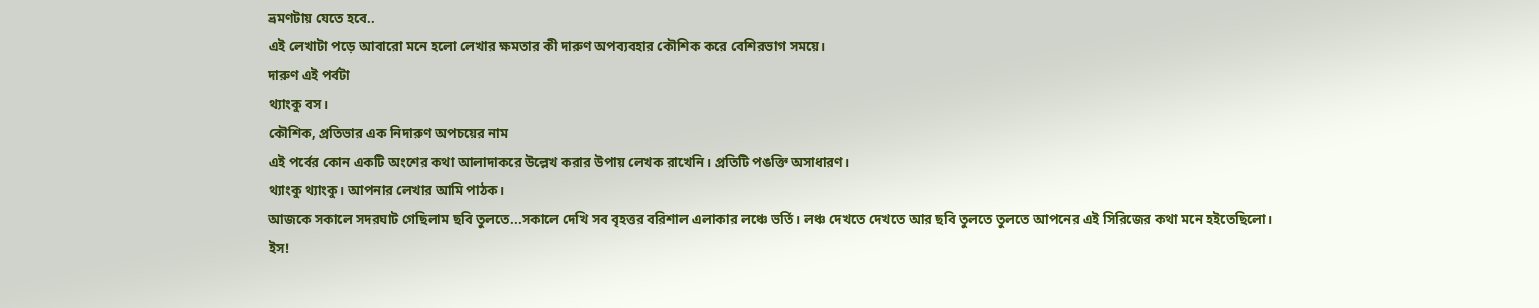ভ্রমণটায় যেতে হবে..
এই লেখাটা পড়ে আবারো মনে হলো লেখার ক্ষমতার কী দারুণ অপব্যবহার কৌশিক করে বেশিরভাগ সময়ে।
দারুণ এই পর্বটা
থ্যাংকু বস।
কৌশিক, প্রতিভার এক নিদারুণ অপচয়ের নাম
এই পর্বের কোন একটি অংশের কথা আলাদাকরে উল্লেখ করার উপায় লেখক রাখেনি। প্রতিটি পঙক্তি অসাধারণ।
থ্যাংকু থ্যাংকু। আপনার লেখার আমি পাঠক।
আজকে সকালে সদরঘাট গেছিলাম ছবি তুলতে...সকালে দেখি সব বৃহত্তর বরিশাল এলাকার লঞ্চে ভর্তি। লঞ্চ দেখতে দেখতে আর ছবি তুলতে তুলতে আপনের এই সিরিজের কথা মনে হইতেছিলো।
ইস!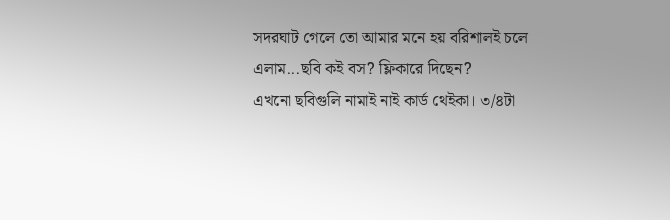সদরঘাট গেলে তো আমার মনে হয় বরিশালই চলে এলাম...ছবি কই বস? ফ্লিকারে দিছেন?
এখনো ছবিগুলি নামাই নাই কার্ড থেইকা। ৩/৪টা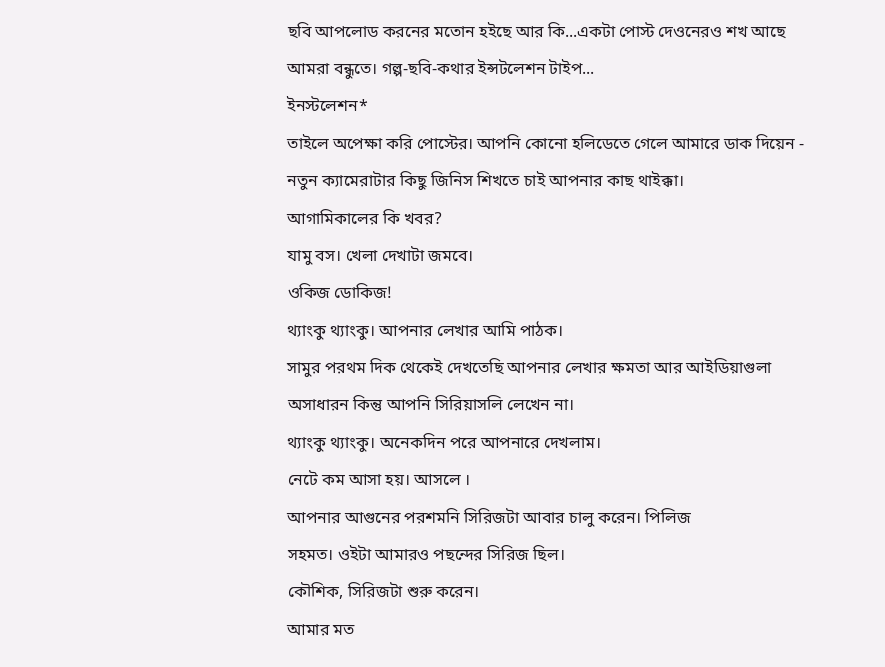ছবি আপলোড করনের মতোন হইছে আর কি...একটা পোস্ট দেওনেরও শখ আছে আমরা বন্ধুতে। গল্প-ছবি-কথার ইন্সটলেশন টাইপ...
ইনস্টলেশন*
তাইলে অপেক্ষা করি পোস্টের। আপনি কোনো হলিডেতে গেলে আমারে ডাক দিয়েন - নতুন ক্যামেরাটার কিছু জিনিস শিখতে চাই আপনার কাছ থাইক্কা।
আগামিকালের কি খবর?
যামু বস। খেলা দেখাটা জমবে।
ওকিজ ডোকিজ!
থ্যাংকু থ্যাংকু। আপনার লেখার আমি পাঠক।
সামুর পরথম দিক থেকেই দেখতেছি আপনার লেখার ক্ষমতা আর আইডিয়াগুলা অসাধারন কিন্তু আপনি সিরিয়াসলি লেখেন না।
থ্যাংকু থ্যাংকু। অনেকদিন পরে আপনারে দেখলাম।
নেটে কম আসা হয়। আসলে ।
আপনার আগুনের পরশমনি সিরিজটা আবার চালু করেন। পিলিজ
সহমত। ওইটা আমারও পছন্দের সিরিজ ছিল।
কৌশিক, সিরিজটা শুরু করেন।
আমার মত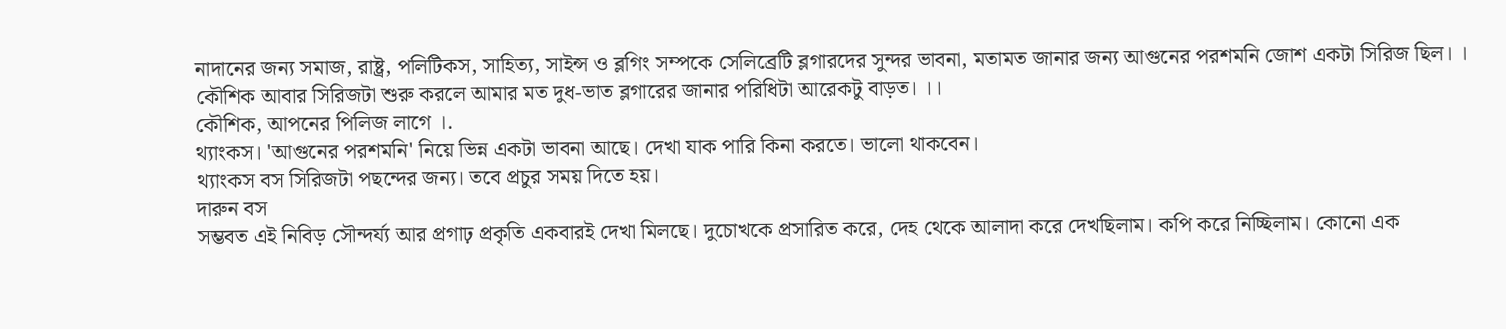নাদানের জন্য সমাজ, রাষ্ট্র, পলিটিকস, সাহিত্য, সাইন্স ও ব্লগিং সম্পকে সেলিব্রেটি ব্লগারদের সুন্দর ভাবনা, মতামত জানার জন্য আগুনের পরশমনি জোশ একটা সিরিজ ছিল। । কৌশিক আবার সিরিজটা শুরু করলে আমার মত দুধ-ভাত ব্লগারের জানার পরিধিটা আরেকটু বাড়ত। ।।
কৌশিক, আপনের পিলিজ লাগে ।.
থ্যাংকস। 'আগুনের পরশমনি' নিয়ে ভিন্ন একটা ভাবনা আছে। দেখা যাক পারি কিনা করতে। ভালো থাকবেন।
থ্যাংকস বস সিরিজটা পছন্দের জন্য। তবে প্রচুর সময় দিতে হয়।
দারুন বস
সম্ভবত এই নিবিড় সৌন্দর্য্য আর প্রগাঢ় প্রকৃতি একবারই দেখা মিলছে। দুচোখকে প্রসারিত করে, দেহ থেকে আলাদা করে দেখছিলাম। কপি করে নিচ্ছিলাম। কোনো এক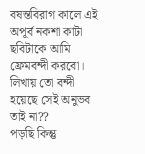বষন্তবিরাগ কালে এই অপূর্ব নকশা কাটা ছবিটাকে আমি ফ্রেমবন্দী করবো।
লিখায় তো বন্দী হয়েছে সেই অনুভব তাই না??
পড়ছি কিন্তু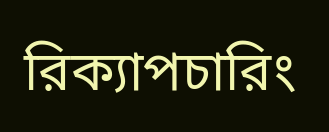রিক্যাপচারিং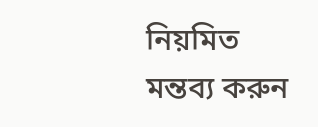নিয়মিত
মন্তব্য করুন